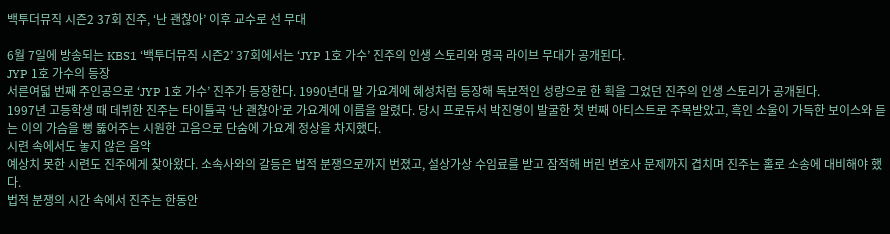백투더뮤직 시즌2 37회 진주, ‘난 괜찮아’ 이후 교수로 선 무대

6월 7일에 방송되는 KBS1 ‘백투더뮤직 시즌2’ 37회에서는 ‘JYP 1호 가수’ 진주의 인생 스토리와 명곡 라이브 무대가 공개된다.
JYP 1호 가수의 등장
서른여덟 번째 주인공으로 ‘JYP 1호 가수’ 진주가 등장한다. 1990년대 말 가요계에 혜성처럼 등장해 독보적인 성량으로 한 획을 그었던 진주의 인생 스토리가 공개된다.
1997년 고등학생 때 데뷔한 진주는 타이틀곡 ‘난 괜찮아’로 가요계에 이름을 알렸다. 당시 프로듀서 박진영이 발굴한 첫 번째 아티스트로 주목받았고, 흑인 소울이 가득한 보이스와 듣는 이의 가슴을 뻥 뚫어주는 시원한 고음으로 단숨에 가요계 정상을 차지했다.
시련 속에서도 놓지 않은 음악
예상치 못한 시련도 진주에게 찾아왔다. 소속사와의 갈등은 법적 분쟁으로까지 번졌고, 설상가상 수임료를 받고 잠적해 버린 변호사 문제까지 겹치며 진주는 홀로 소송에 대비해야 했다.
법적 분쟁의 시간 속에서 진주는 한동안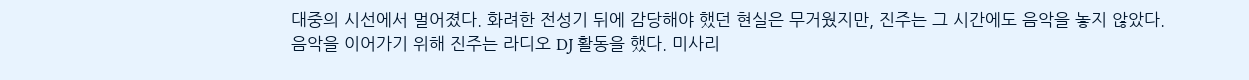대중의 시선에서 멀어졌다. 화려한 전성기 뒤에 감당해야 했던 현실은 무거웠지만, 진주는 그 시간에도 음악을 놓지 않았다.
음악을 이어가기 위해 진주는 라디오 DJ 활동을 했다. 미사리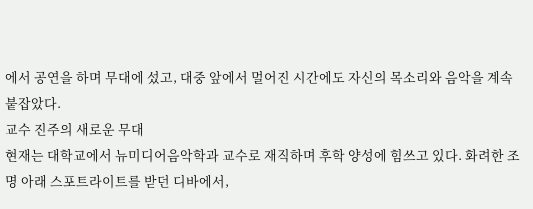에서 공연을 하며 무대에 섰고, 대중 앞에서 멀어진 시간에도 자신의 목소리와 음악을 계속 붙잡았다.
교수 진주의 새로운 무대
현재는 대학교에서 뉴미디어음악학과 교수로 재직하며 후학 양성에 힘쓰고 있다. 화려한 조명 아래 스포트라이트를 받던 디바에서,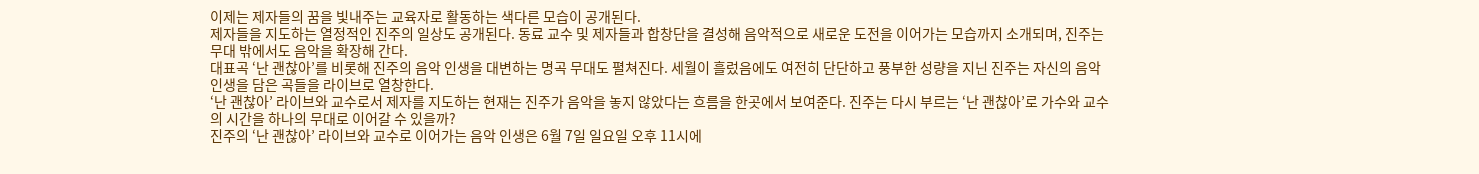이제는 제자들의 꿈을 빛내주는 교육자로 활동하는 색다른 모습이 공개된다.
제자들을 지도하는 열정적인 진주의 일상도 공개된다. 동료 교수 및 제자들과 합창단을 결성해 음악적으로 새로운 도전을 이어가는 모습까지 소개되며, 진주는 무대 밖에서도 음악을 확장해 간다.
대표곡 ‘난 괜찮아’를 비롯해 진주의 음악 인생을 대변하는 명곡 무대도 펼쳐진다. 세월이 흘렀음에도 여전히 단단하고 풍부한 성량을 지닌 진주는 자신의 음악 인생을 담은 곡들을 라이브로 열창한다.
‘난 괜찮아’ 라이브와 교수로서 제자를 지도하는 현재는 진주가 음악을 놓지 않았다는 흐름을 한곳에서 보여준다. 진주는 다시 부르는 ‘난 괜찮아’로 가수와 교수의 시간을 하나의 무대로 이어갈 수 있을까?
진주의 ‘난 괜찮아’ 라이브와 교수로 이어가는 음악 인생은 6월 7일 일요일 오후 11시에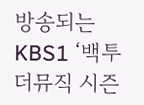방송되는 KBS1 ‘백투더뮤직 시즌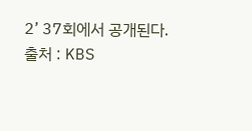2’ 37회에서 공개된다.
출처 : KBS